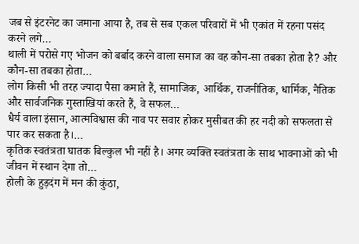जब से इंटरनेट का जमाना आया है, तब से सब एकल परिवारों में भी एकांत में रहना पसंद करने लगे…
थाली में परोसे गए भोजन को बर्बाद करने वाला समाज का वह कौन-सा तबका होता है? और कौन-सा तबका होता…
लोग किसी भी तरह ज्यादा पैसा कमाते हैं, सामाजिक, आर्थिक, राजनीतिक, धार्मिक, नैतिक और सार्वजनिक गुस्ताखियां करते हैं, वे सफल…
धैर्य वाला इंसान, आत्मविश्वास की नाव पर सवार होकर मुसीबत की हर नदी को सफलता से पार कर सकता है।…
कृतिक स्वतंत्रता घातक बिल्कुल भी नहीं है। अगर व्यक्ति स्वतंत्रता के साथ भावनाओं को भी जीवन में स्थान देगा तो…
होली के हुड़दंग में मन की कुंठा,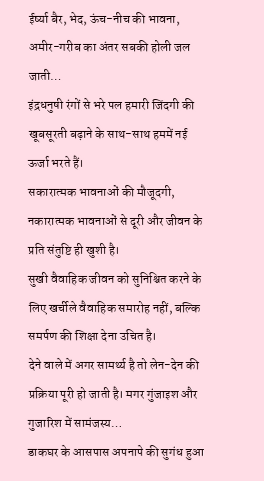ईर्ष्या बैर, भेद, ऊंच-नीच की भावना, अमीर-गरीब का अंतर सबकी होली जल जाती…
इंद्रधनुषी रंगों से भरे पल हमारी जिंदगी की खूबसूरती बढ़ाने के साथ-साथ हममें नई ऊर्जा भरते हैं।
सकारात्मक भावनाओं की मौजूदगी, नकारात्मक भावनाओं से दूरी और जीवन के प्रति संतुष्टि ही खुशी है।
सुखी वैवाहिक जीवन को सुनिश्चित करने के लिए खर्चीले वैवाहिक समारोह नहीं, बल्कि समर्पण की शिक्षा देना उचित है।
देने वाले में अगर सामर्थ्य है तो लेन-देन की प्रक्रिया पूरी हो जाती है। मगर गुंजाइश और गुजारिश में सामंजस्य…
डाकघर के आसपास अपनापे की सुगंध हुआ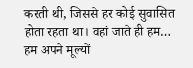करती थी, जिससे हर कोई सुवासित होता रहता था। वहां जाते ही हम…
हम अपने मूल्यों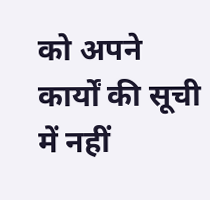को अपने कार्यों की सूची में नहीं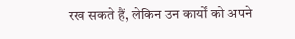रख सकते हैं, लेकिन उन कार्यों को अपने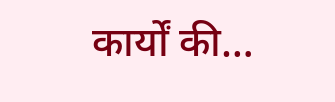कार्यों की…